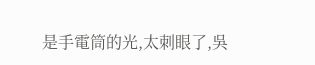是手電筒的光,太刺眼了,吳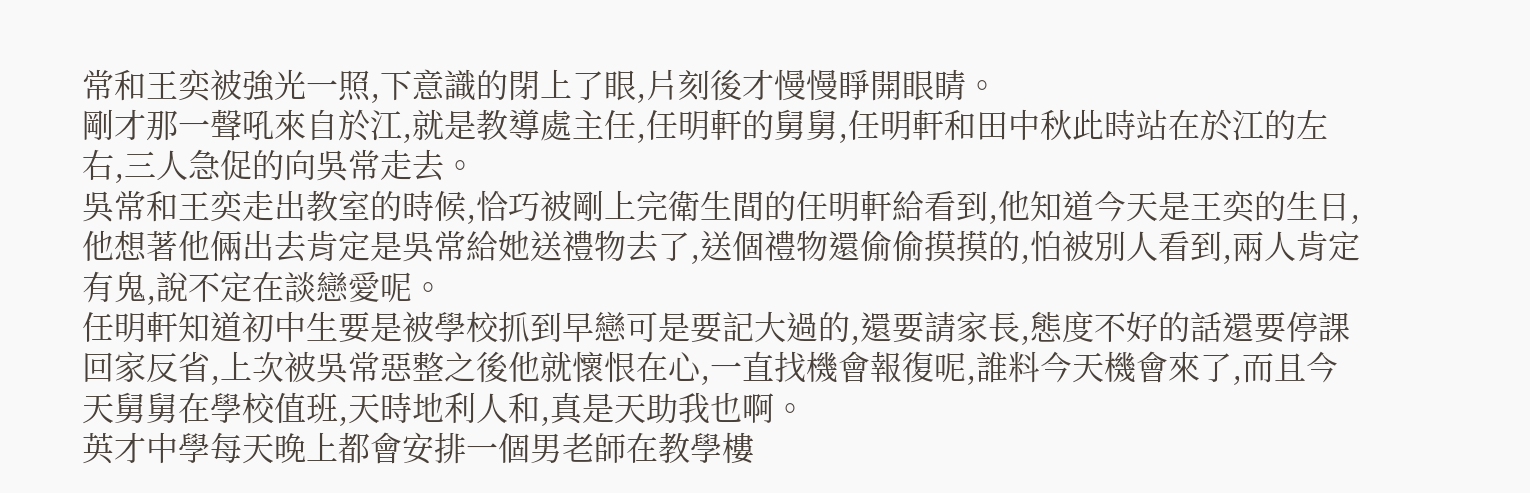常和王奕被強光一照,下意識的閉上了眼,片刻後才慢慢睜開眼睛。
剛才那一聲吼來自於江,就是教導處主任,任明軒的舅舅,任明軒和田中秋此時站在於江的左右,三人急促的向吳常走去。
吳常和王奕走出教室的時候,恰巧被剛上完衛生間的任明軒給看到,他知道今天是王奕的生日,他想著他倆出去肯定是吳常給她送禮物去了,送個禮物還偷偷摸摸的,怕被別人看到,兩人肯定有鬼,說不定在談戀愛呢。
任明軒知道初中生要是被學校抓到早戀可是要記大過的,還要請家長,態度不好的話還要停課回家反省,上次被吳常惡整之後他就懷恨在心,一直找機會報復呢,誰料今天機會來了,而且今天舅舅在學校值班,天時地利人和,真是天助我也啊。
英才中學每天晚上都會安排一個男老師在教學樓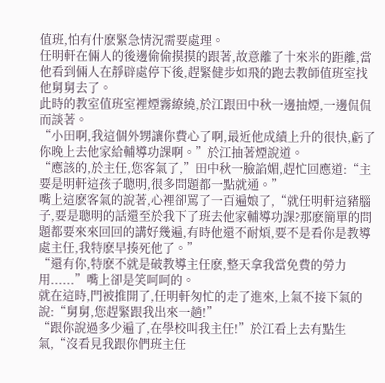值班,怕有什麽緊急情況需要處理。
任明軒在倆人的後邊偷偷摸摸的跟著,故意離了十來米的距離,當他看到倆人在靜辟處停下後,趕緊健步如飛的跑去教師值班室找他舅舅去了。
此時的教室值班室裡煙霧繚繞,於江跟田中秋一邊抽煙,一邊侃侃而談著。
“小田啊,我這個外甥讓你費心了啊,最近他成績上升的很快,虧了你晚上去他家給輔導功課啊。”於江抽著煙說道。
“應該的,於主任,您客氣了,”田中秋一臉諂媚,趕忙回應道:“主要是明軒這孩子聰明,很多問題都一點就通。”
嘴上這麽客氣的說著,心裡卻罵了一百遍娘了,“就任明軒這豬腦子,要是聰明的話還至於我下了班去他家輔導功課?那麽簡單的問題都要來來回回的講好幾遍,有時他還不耐煩,要不是看你是教導處主任,我特麽早揍死他了。”
“還有你,特麽不就是破教導主任麽,整天拿我當免費的勞力用......”嘴上卻是笑呵呵的。
就在這時,門被推開了,任明軒匆忙的走了進來,上氣不接下氣的說:“舅舅,您趕緊跟我出來一趟!”
“跟你說過多少遍了,在學校叫我主任!”於江看上去有點生氣,“沒看見我跟你們班主任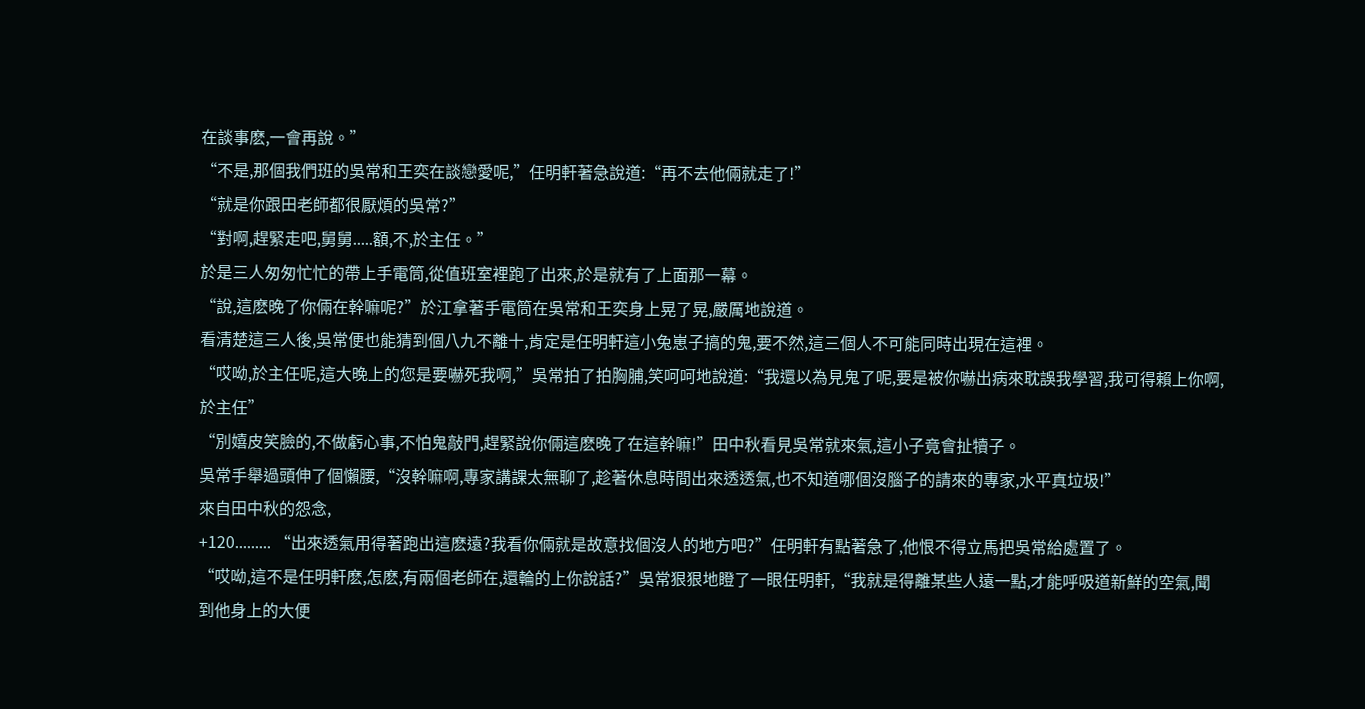在談事麽,一會再說。”
“不是,那個我們班的吳常和王奕在談戀愛呢,”任明軒著急說道:“再不去他倆就走了!”
“就是你跟田老師都很厭煩的吳常?”
“對啊,趕緊走吧,舅舅.....額,不,於主任。”
於是三人匆匆忙忙的帶上手電筒,從值班室裡跑了出來,於是就有了上面那一幕。
“說,這麽晚了你倆在幹嘛呢?”於江拿著手電筒在吳常和王奕身上晃了晃,嚴厲地說道。
看清楚這三人後,吳常便也能猜到個八九不離十,肯定是任明軒這小兔崽子搞的鬼,要不然,這三個人不可能同時出現在這裡。
“哎呦,於主任呢,這大晚上的您是要嚇死我啊,”吳常拍了拍胸脯,笑呵呵地說道:“我還以為見鬼了呢,要是被你嚇出病來耽誤我學習,我可得賴上你啊,於主任”
“別嬉皮笑臉的,不做虧心事,不怕鬼敲門,趕緊說你倆這麽晚了在這幹嘛!”田中秋看見吳常就來氣,這小子竟會扯犢子。
吳常手舉過頭伸了個懶腰,“沒幹嘛啊,專家講課太無聊了,趁著休息時間出來透透氣,也不知道哪個沒腦子的請來的專家,水平真垃圾!”
來自田中秋的怨念,
+120......... “出來透氣用得著跑出這麽遠?我看你倆就是故意找個沒人的地方吧?”任明軒有點著急了,他恨不得立馬把吳常給處置了。
“哎呦,這不是任明軒麽,怎麽,有兩個老師在,還輪的上你說話?”吳常狠狠地瞪了一眼任明軒,“我就是得離某些人遠一點,才能呼吸道新鮮的空氣,聞到他身上的大便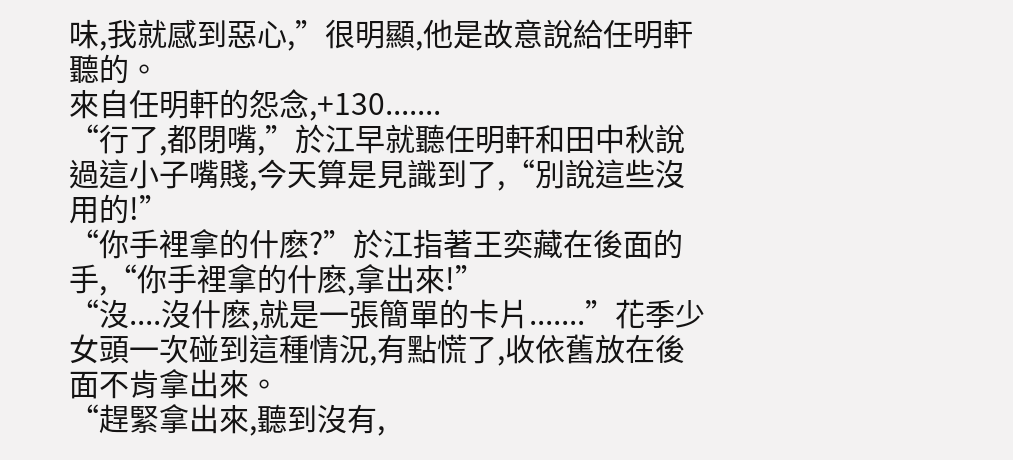味,我就感到惡心,”很明顯,他是故意說給任明軒聽的。
來自任明軒的怨念,+130.......
“行了,都閉嘴,”於江早就聽任明軒和田中秋說過這小子嘴賤,今天算是見識到了,“別說這些沒用的!”
“你手裡拿的什麽?”於江指著王奕藏在後面的手,“你手裡拿的什麽,拿出來!”
“沒....沒什麽,就是一張簡單的卡片.......”花季少女頭一次碰到這種情況,有點慌了,收依舊放在後面不肯拿出來。
“趕緊拿出來,聽到沒有,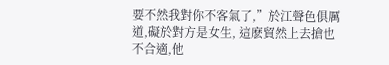要不然我對你不客氣了,”於江聲色俱厲道,礙於對方是女生, 這麽貿然上去搶也不合適,他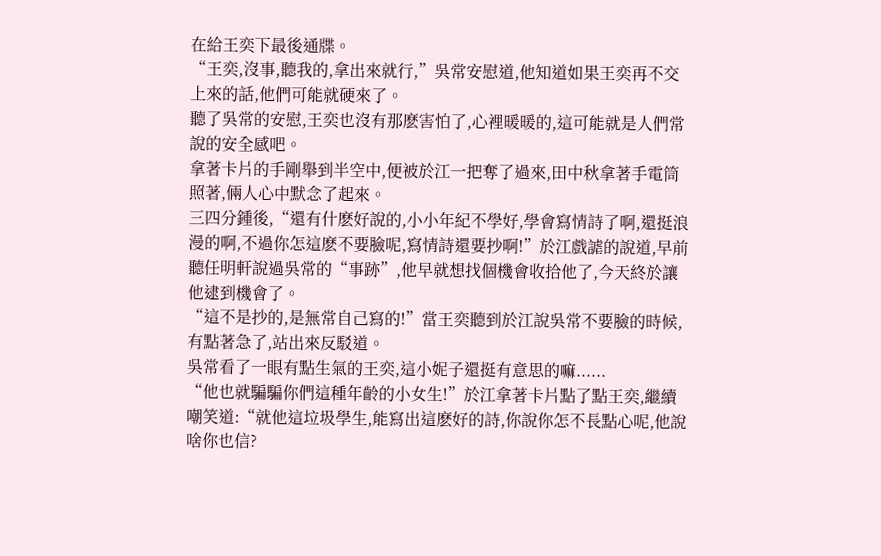在給王奕下最後通牒。
“王奕,沒事,聽我的,拿出來就行,”吳常安慰道,他知道如果王奕再不交上來的話,他們可能就硬來了。
聽了吳常的安慰,王奕也沒有那麽害怕了,心裡暖暖的,這可能就是人們常說的安全感吧。
拿著卡片的手剛舉到半空中,便被於江一把奪了過來,田中秋拿著手電筒照著,倆人心中默念了起來。
三四分鍾後,“還有什麽好說的,小小年紀不學好,學會寫情詩了啊,還挺浪漫的啊,不過你怎這麽不要臉呢,寫情詩還要抄啊!”於江戲謔的說道,早前聽任明軒說過吳常的“事跡”,他早就想找個機會收拾他了,今天終於讓他逮到機會了。
“這不是抄的,是無常自己寫的!”當王奕聽到於江說吳常不要臉的時候,有點著急了,站出來反駁道。
吳常看了一眼有點生氣的王奕,這小妮子還挺有意思的嘛......
“他也就騙騙你們這種年齡的小女生!”於江拿著卡片點了點王奕,繼續嘲笑道:“就他這垃圾學生,能寫出這麽好的詩,你說你怎不長點心呢,他說啥你也信?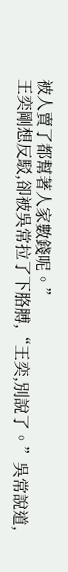被人賣了都幫著人家數錢呢。”
王奕剛想反駁,卻被吳常拉了下胳膊,“王奕,別說了。”吳常說道,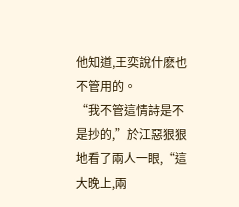他知道,王奕說什麽也不管用的。
“我不管這情詩是不是抄的,”於江惡狠狠地看了兩人一眼,“這大晚上,兩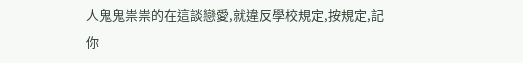人鬼鬼祟祟的在這談戀愛,就違反學校規定,按規定,記你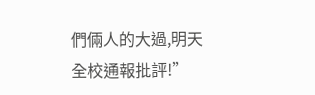們倆人的大過,明天全校通報批評!”